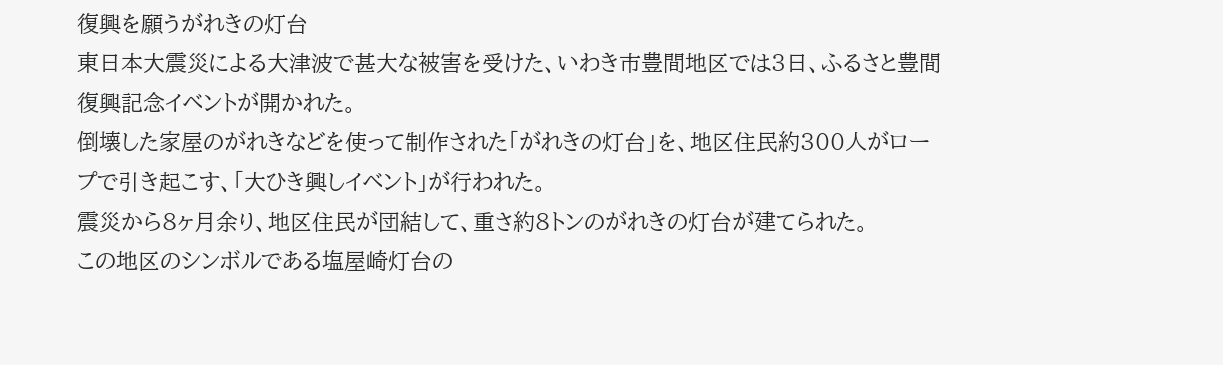復興を願うがれきの灯台
東日本大震災による大津波で甚大な被害を受けた、いわき市豊間地区では3日、ふるさと豊間復興記念イベントが開かれた。
倒壊した家屋のがれきなどを使って制作された「がれきの灯台」を、地区住民約300人がロープで引き起こす、「大ひき興しイベント」が行われた。
震災から8ヶ月余り、地区住民が団結して、重さ約8トンのがれきの灯台が建てられた。
この地区のシンボルである塩屋崎灯台の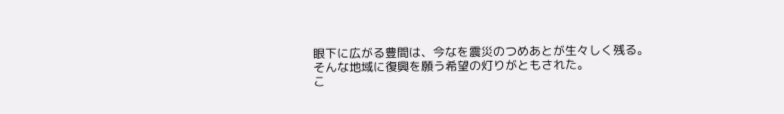眼下に広がる豊間は、今なを震災のつめあとが生々しく残る。
そんな地域に復興を願う希望の灯りがともされた。
こ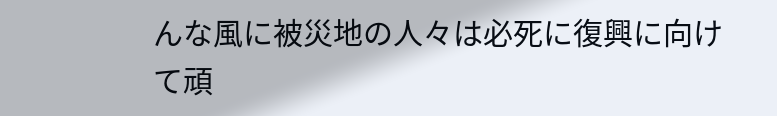んな風に被災地の人々は必死に復興に向けて頑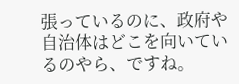張っているのに、政府や自治体はどこを向いているのやら、ですね。